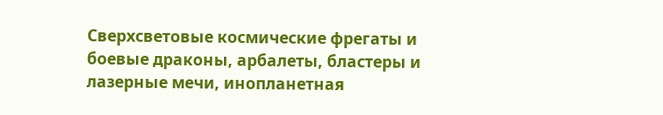Сверхсветовые космические фрегаты и боевые драконы, арбалеты, бластеры и лазерные мечи, инопланетная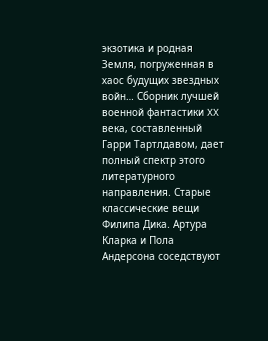экзотика и родная Земля, погруженная в хаос будущих звездных войн… Сборник лучшей военной фантастики XX века, составленный Гарри Тартлдавом, дает полный спектр этого литературного направления. Старые классические вещи Филипа Дика. Артура Кларка и Пола Андерсона соседствуют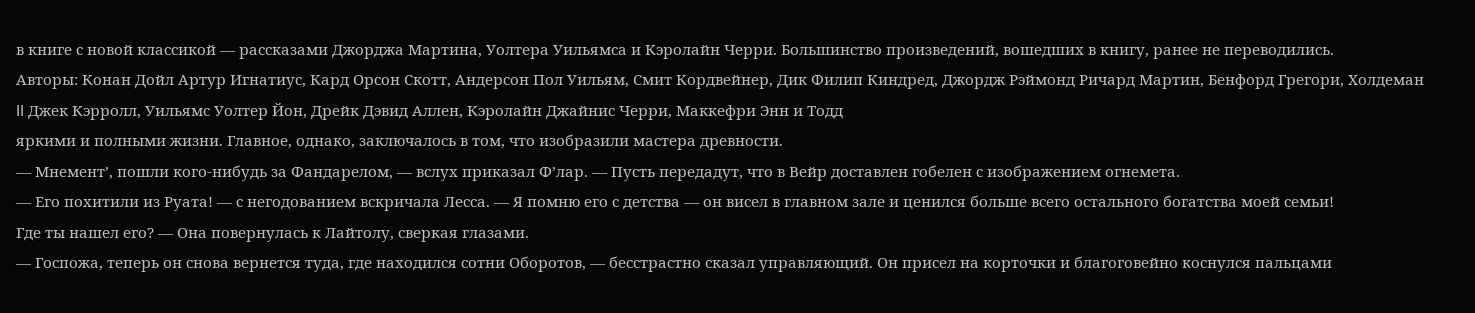в книге с новой классикой — рассказами Джорджа Мартина, Уолтера Уильямса и Кэролайн Черри. Большинство произведений, вошедших в книгу, ранее не переводились.
Авторы: Конан Дойл Артур Игнатиус, Кард Орсон Скотт, Андерсон Пол Уильям, Смит Кордвейнер, Дик Филип Киндред, Джордж Рэймонд Ричард Мартин, Бенфорд Грегори, Холдеман II Джек Кэрролл, Уильямс Уолтер Йон, Дрейк Дэвид Аллен, Кэролайн Джайнис Черри, Маккефри Энн и Тодд
яркими и полными жизни. Главное, однако, заключалось в том, что изобразили мастера древности.
— Мнемент’, пошли кого-нибудь за Фандарелом, — вслух приказал Ф’лар. — Пусть передадут, что в Вейр доставлен гобелен с изображением огнемета.
— Его похитили из Руата! — с негодованием вскричала Лесса. — Я помню его с детства — он висел в главном зале и ценился больше всего остального богатства моей семьи!
Где ты нашел его? — Она повернулась к Лайтолу, сверкая глазами.
— Госпожа, теперь он снова вернется туда, где находился сотни Оборотов, — бесстрастно сказал управляющий. Он присел на корточки и благоговейно коснулся пальцами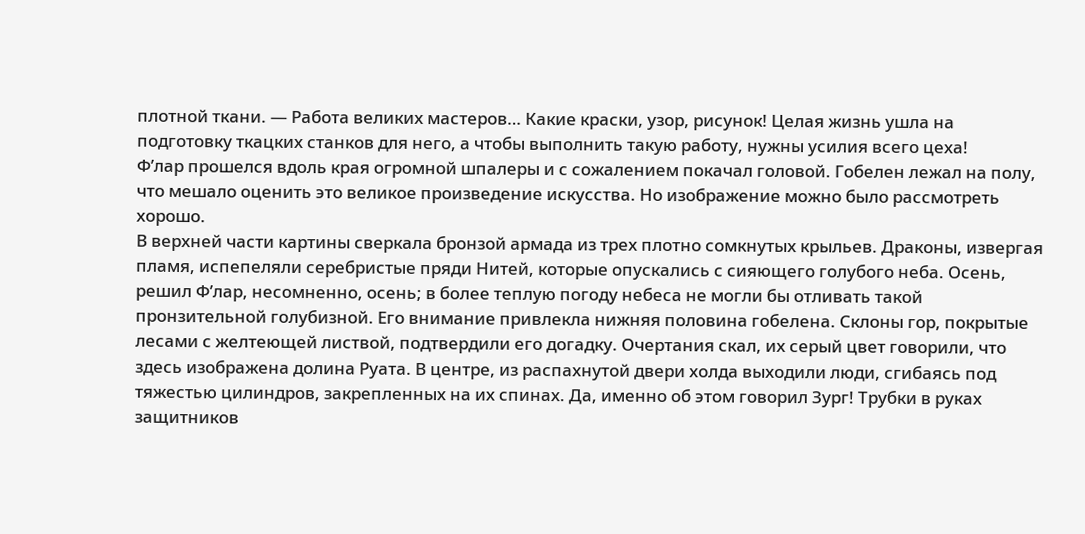плотной ткани. — Работа великих мастеров… Какие краски, узор, рисунок! Целая жизнь ушла на подготовку ткацких станков для него, а чтобы выполнить такую работу, нужны усилия всего цеха!
Ф’лар прошелся вдоль края огромной шпалеры и с сожалением покачал головой. Гобелен лежал на полу, что мешало оценить это великое произведение искусства. Но изображение можно было рассмотреть хорошо.
В верхней части картины сверкала бронзой армада из трех плотно сомкнутых крыльев. Драконы, извергая пламя, испепеляли серебристые пряди Нитей, которые опускались с сияющего голубого неба. Осень, решил Ф’лар, несомненно, осень; в более теплую погоду небеса не могли бы отливать такой пронзительной голубизной. Его внимание привлекла нижняя половина гобелена. Склоны гор, покрытые лесами с желтеющей листвой, подтвердили его догадку. Очертания скал, их серый цвет говорили, что здесь изображена долина Руата. В центре, из распахнутой двери холда выходили люди, сгибаясь под тяжестью цилиндров, закрепленных на их спинах. Да, именно об этом говорил Зург! Трубки в руках защитников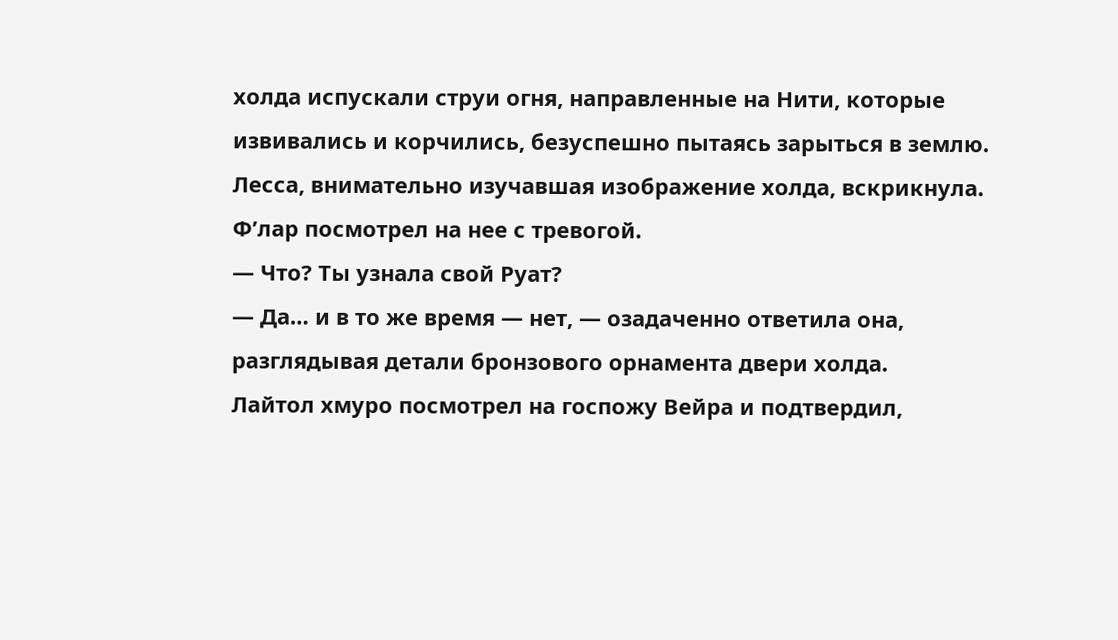холда испускали струи огня, направленные на Нити, которые извивались и корчились, безуспешно пытаясь зарыться в землю.
Лесса, внимательно изучавшая изображение холда, вскрикнула. Ф’лар посмотрел на нее с тревогой.
— Что? Ты узнала свой Руат?
— Да… и в то же время — нет, — озадаченно ответила она, разглядывая детали бронзового орнамента двери холда.
Лайтол хмуро посмотрел на госпожу Вейра и подтвердил,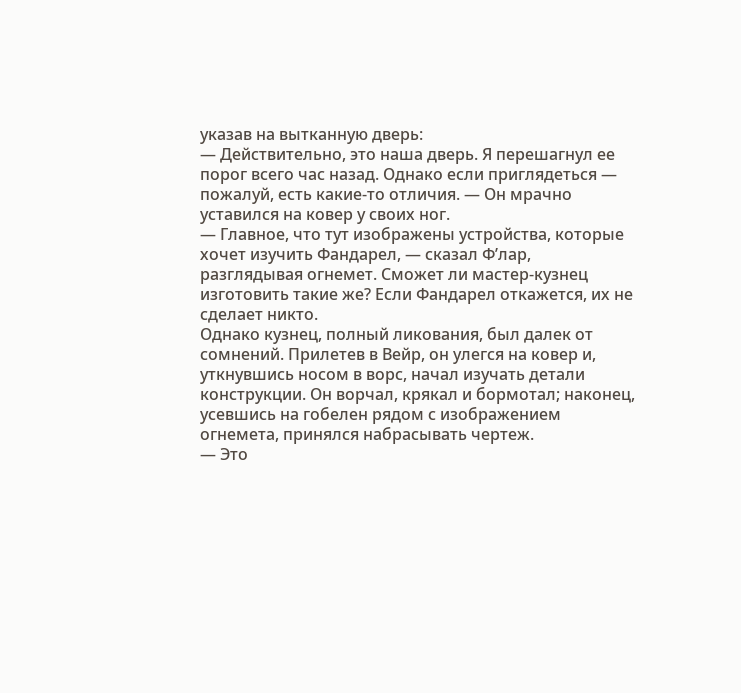указав на вытканную дверь:
— Действительно, это наша дверь. Я перешагнул ее порог всего час назад. Однако если приглядеться — пожалуй, есть какие-то отличия. — Он мрачно уставился на ковер у своих ног.
— Главное, что тут изображены устройства, которые хочет изучить Фандарел, — сказал Ф’лар, разглядывая огнемет. Сможет ли мастер-кузнец изготовить такие же? Если Фандарел откажется, их не сделает никто.
Однако кузнец, полный ликования, был далек от сомнений. Прилетев в Вейр, он улегся на ковер и, уткнувшись носом в ворс, начал изучать детали конструкции. Он ворчал, крякал и бормотал; наконец, усевшись на гобелен рядом с изображением огнемета, принялся набрасывать чертеж.
— Это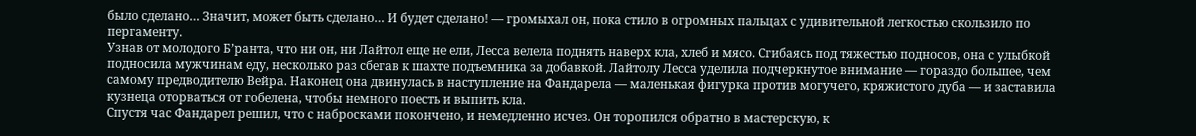было сделано… Значит, может быть сделано… И будет сделано! — громыхал он, пока стило в огромных пальцах с удивительной легкостью скользило по пергаменту.
Узнав от молодого Б’ранта, что ни он, ни Лайтол еще не ели, Лесса велела поднять наверх кла, хлеб и мясо. Сгибаясь под тяжестью подносов, она с улыбкой подносила мужчинам еду, несколько раз сбегав к шахте подъемника за добавкой. Лайтолу Лесса уделила подчеркнутое внимание — гораздо большее, чем самому предводителю Вейра. Наконец она двинулась в наступление на Фандарела — маленькая фигурка против могучего, кряжистого дуба — и заставила кузнеца оторваться от гобелена, чтобы немного поесть и выпить кла.
Спустя час Фандарел решил, что с набросками покончено, и немедленно исчез. Он торопился обратно в мастерскую, к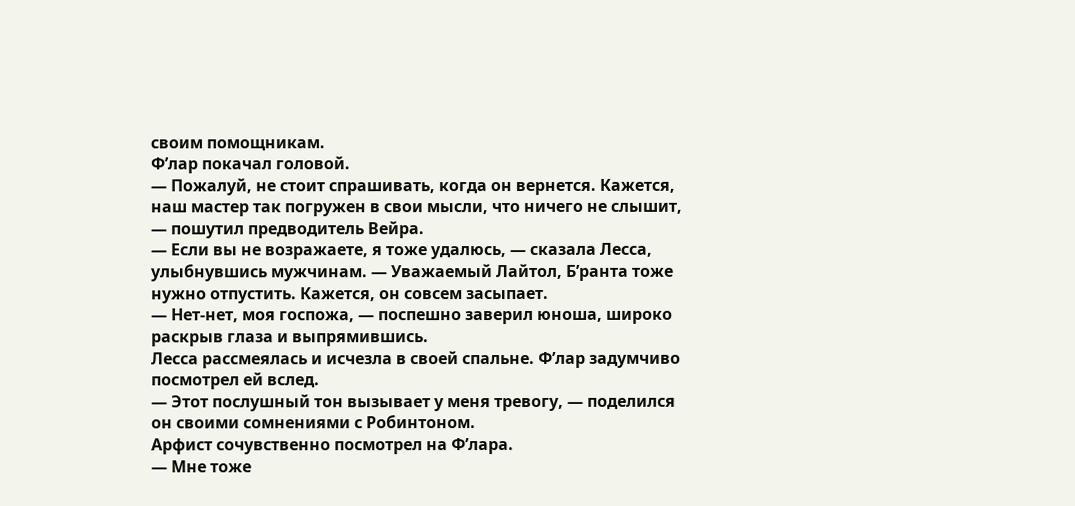своим помощникам.
Ф’лар покачал головой.
— Пожалуй, не стоит спрашивать, когда он вернется. Кажется, наш мастер так погружен в свои мысли, что ничего не слышит, — пошутил предводитель Вейра.
— Если вы не возражаете, я тоже удалюсь, — сказала Лесса, улыбнувшись мужчинам. — Уважаемый Лайтол, Б’ранта тоже нужно отпустить. Кажется, он совсем засыпает.
— Нет-нет, моя госпожа, — поспешно заверил юноша, широко раскрыв глаза и выпрямившись.
Лесса рассмеялась и исчезла в своей спальне. Ф’лар задумчиво посмотрел ей вслед.
— Этот послушный тон вызывает у меня тревогу, — поделился он своими сомнениями с Робинтоном.
Арфист сочувственно посмотрел на Ф’лара.
— Мне тоже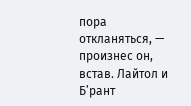пора откланяться, — произнес он, встав. Лайтол и Б’рант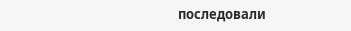последовали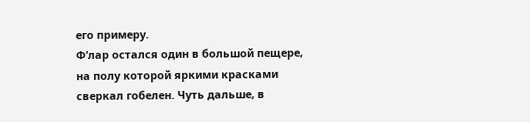его примеру.
Ф’лар остался один в большой пещере, на полу которой яркими красками сверкал гобелен. Чуть дальше, в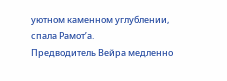уютном каменном углублении, спала Рамот’а.
Предводитель Вейра медленно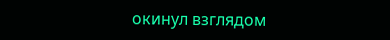окинул взглядом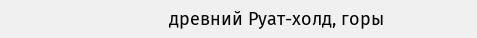древний Руат-холд, горы